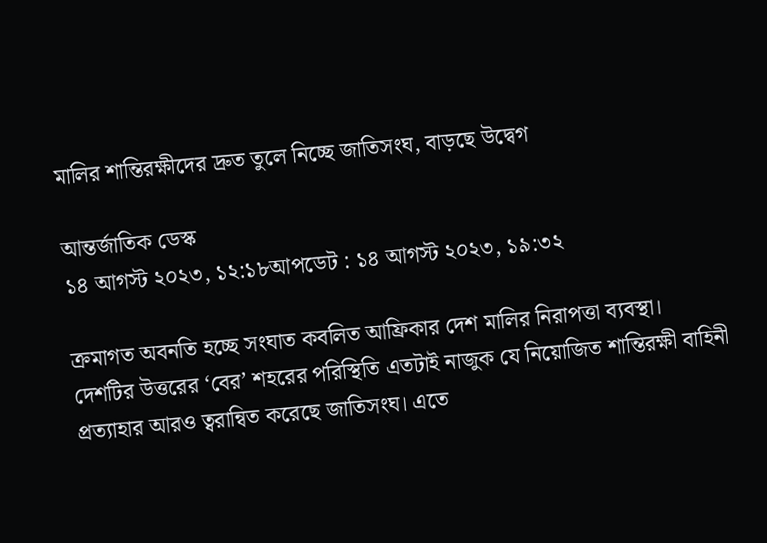মালির শান্তিরক্ষীদের দ্রুত তুলে নিচ্ছে জাতিসংঘ, বাড়ছে উদ্বেগ

আন্তর্জাতিক ডেস্ক
১৪ আগস্ট ২০২৩, ১২:১৮আপডেট : ১৪ আগস্ট ২০২৩, ১৯:৩২

ক্রমাগত অবনতি হচ্ছে সংঘাত কবলিত আফ্রিকার দেশ মালির নিরাপত্তা ব্যবস্থা। দেশটির উত্তরের ‘বের’ শহরের পরিস্থিতি এতটাই নাজুক যে নিয়োজিত শান্তিরক্ষী বাহিনী প্রত্যাহার আরও ত্বরান্বিত করেছে জাতিসংঘ। এতে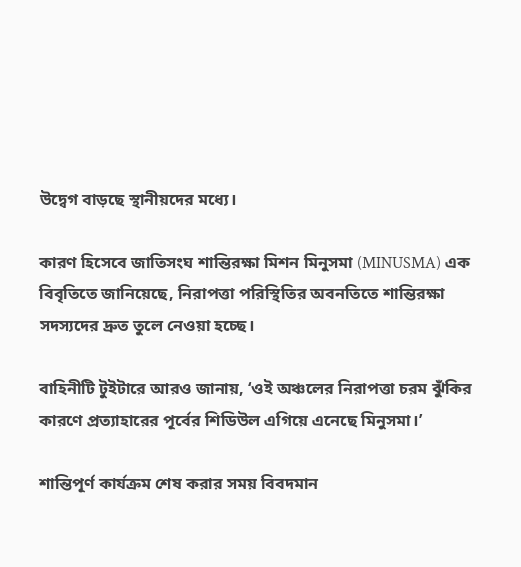উদ্বেগ বাড়ছে স্থানীয়দের মধ্যে।

কারণ হিসেবে জাতিসংঘ শান্তিরক্ষা মিশন মিনুসমা (MINUSMA) এক বিবৃতিতে জানিয়েছে, নিরাপত্তা পরিস্থিতির অবনতিতে শান্তিরক্ষা সদস্যদের দ্রুত তুলে নেওয়া হচ্ছে।

বাহিনীটি টুইটারে আরও জানায়, ‘ওই অঞ্চলের নিরাপত্তা চরম ঝুঁকির কারণে প্রত্যাহারের পূর্বের শিডিউল এগিয়ে এনেছে মিনুসমা।’

শান্তিপূর্ণ কার্যক্রম শেষ করার সময় বিবদমান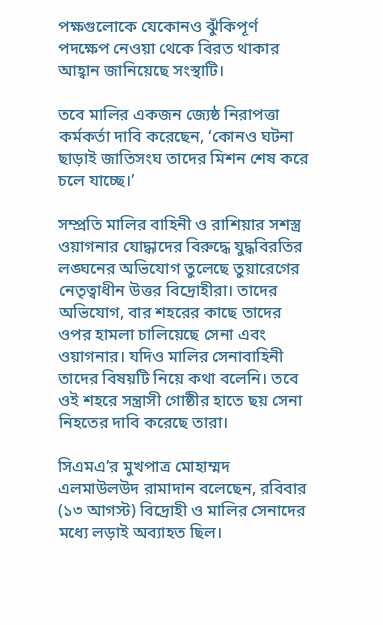পক্ষগুলোকে যেকোনও ঝুঁকিপূর্ণ পদক্ষেপ নেওয়া থেকে বিরত থাকার আহ্বান জানিয়েছে সংস্থাটি।

তবে মালির একজন জ্যেষ্ঠ নিরাপত্তা কর্মকর্তা দাবি করেছেন, ‘কোনও ঘটনা ছাড়াই জাতিসংঘ তাদের মিশন শেষ করে চলে যাচ্ছে।’

সম্প্রতি মালির বাহিনী ও রাশিয়ার সশস্ত্র ওয়াগনার যোদ্ধাদের বিরুদ্ধে যুদ্ধবিরতির লঙ্ঘনের অভিযোগ তুলেছে তুয়ারেগের নেতৃত্বাধীন উত্তর বিদ্রোহীরা। তাদের অভিযোগ, বার শহরের কাছে তাদের ওপর হামলা চালিয়েছে সেনা এবং ওয়াগনার। যদিও মালির সেনাবাহিনী তাদের বিষয়টি নিয়ে কথা বলেনি। তবে ওই শহরে সন্ত্রাসী গোষ্ঠীর হাতে ছয় সেনা নিহতের দাবি করেছে তারা।

সিএমএ’র মুখপাত্র মোহাম্মদ এলমাউলউদ রামাদান বলেছেন, রবিবার (১৩ আগস্ট) বিদ্রোহী ও মালির সেনাদের মধ্যে লড়াই অব্যাহত ছিল।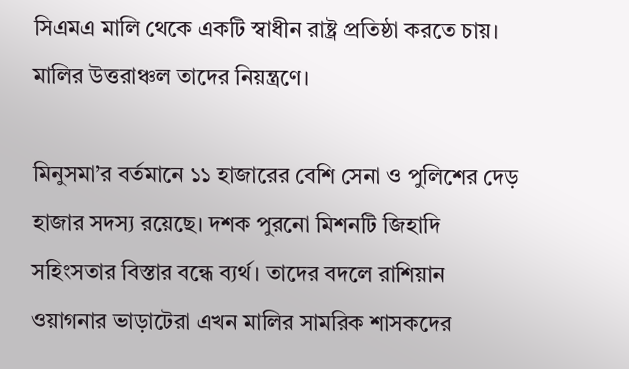সিএমএ মালি থেকে একটি স্বাধীন রাষ্ট্র প্রতিষ্ঠা করতে চায়। মালির উত্তরাঞ্চল তাদের নিয়ন্ত্রণে।

মিনুসমা’র বর্তমানে ১১ হাজারের বেশি সেনা ও পুলিশের দেড় হাজার সদস্য রয়েছে। দশক পুরনো মিশনটি জিহাদি সহিংসতার বিস্তার বন্ধে ব্যর্থ। তাদের বদলে রাশিয়ান ওয়াগনার ভাড়াটেরা এখন মালির সামরিক শাসকদের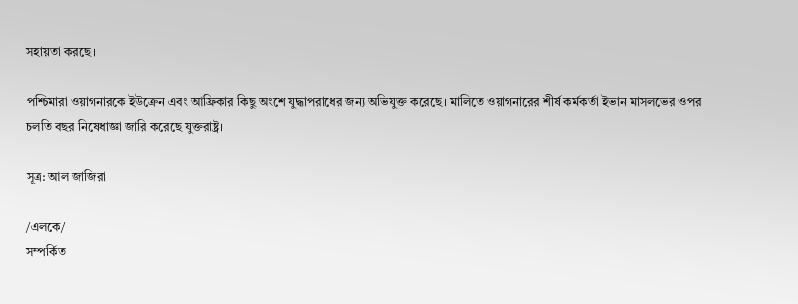সহায়তা করছে।

পশ্চিমারা ওয়াগনারকে ইউক্রেন এবং আফ্রিকার কিছু অংশে যুদ্ধাপরাধের জন্য অভিযুক্ত করেছে। মালিতে ওয়াগনারের শীর্ষ কর্মকর্তা ইভান মাসলভের ওপর চলতি বছর নিষেধাজ্ঞা জারি করেছে যুক্তরাষ্ট্র।

সূত্র: আল জাজিরা

/এলকে/
সম্পর্কিত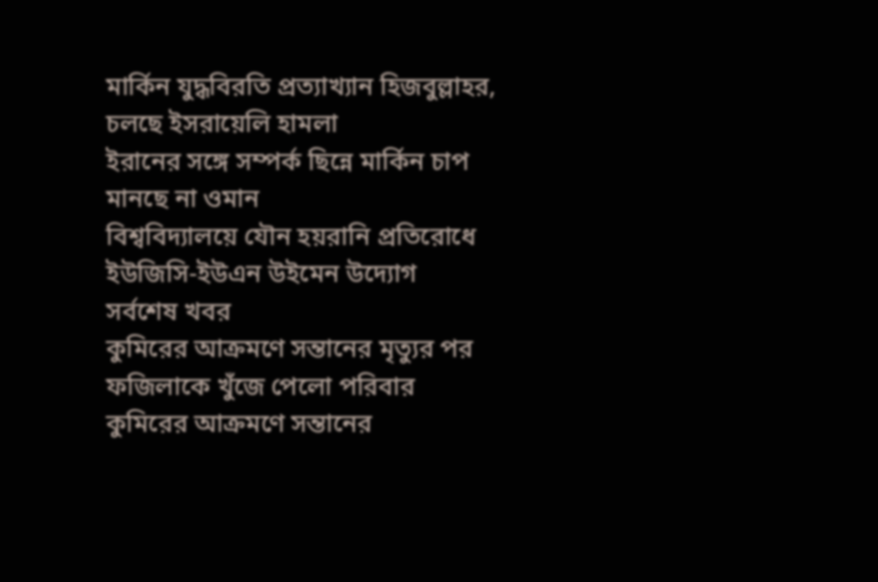মার্কিন যুদ্ধবিরতি প্রত্যাখ্যান হিজবুল্লাহর, চলছে ইসরায়েলি হামলা
ইরানের সঙ্গে সম্পর্ক ছিন্নে মার্কিন চাপ মানছে না ওমান
বিশ্ববিদ্যালয়ে যৌন হয়রানি প্রতিরোধে ইউজিসি-ইউএন উইমেন উদ্যোগ
সর্বশেষ খবর
কুমিরের আক্রমণে সন্তানের মৃত্যুর পর ফজিলাকে খুঁজে পেলো পরিবার
কুমিরের আক্রমণে সন্তানের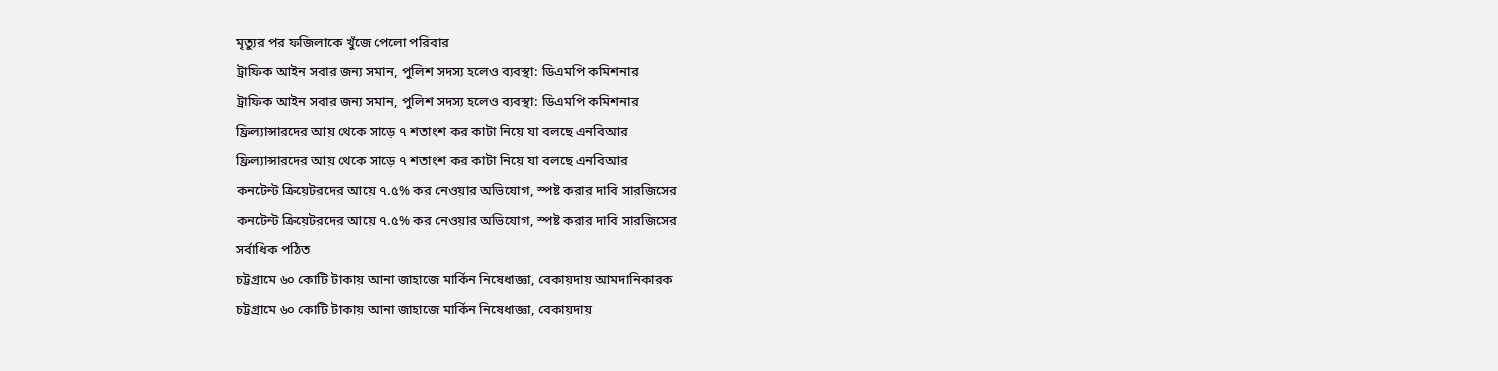মৃত্যুর পর ফজিলাকে খুঁজে পেলো পরিবার
ট্রাফিক আইন সবার জন্য সমান, পুলিশ সদস্য হলেও ব্যবস্থা: ডিএমপি কমিশনার
ট্রাফিক আইন সবার জন্য সমান, পুলিশ সদস্য হলেও ব্যবস্থা: ডিএমপি কমিশনার
ফ্রিল্যান্সারদের আয় থেকে সাড়ে ৭ শতাংশ কর কাটা নিয়ে যা বলছে এনবিআর
ফ্রিল্যান্সারদের আয় থেকে সাড়ে ৭ শতাংশ কর কাটা নিয়ে যা বলছে এনবিআর
কনটেন্ট ক্রিয়েটরদের আয়ে ৭.৫% কর নেওয়ার অভিযোগ, স্পষ্ট করার দাবি সারজিসের
কনটেন্ট ক্রিয়েটরদের আয়ে ৭.৫% কর নেওয়ার অভিযোগ, স্পষ্ট করার দাবি সারজিসের
সর্বাধিক পঠিত
চট্টগ্রামে ৬০ কোটি টাকায় আনা জাহাজে মার্কিন নিষেধাজ্ঞা, বেকায়দায় আমদানিকারক
চট্টগ্রামে ৬০ কোটি টাকায় আনা জাহাজে মার্কিন নিষেধাজ্ঞা, বেকায়দায়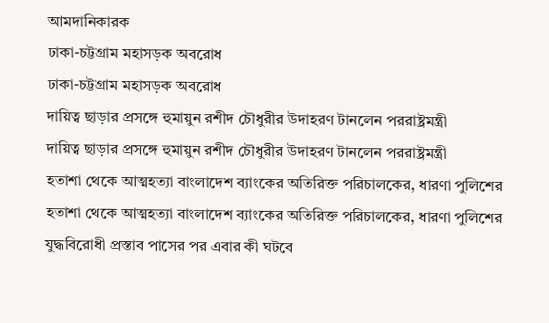আমদানিকারক
ঢাকা-চট্টগ্রাম মহাসড়ক অবরোধ
ঢাকা-চট্টগ্রাম মহাসড়ক অবরোধ
দায়িত্ব ছাড়ার প্রসঙ্গে হুমায়ুন রশীদ চৌধুরীর উদাহরণ টানলেন পররাষ্ট্রমন্ত্রী
দায়িত্ব ছাড়ার প্রসঙ্গে হুমায়ুন রশীদ চৌধুরীর উদাহরণ টানলেন পররাষ্ট্রমন্ত্রী
হতাশা থেকে আত্মহত্যা বাংলাদেশ ব্যাংকের অতিরিক্ত পরিচালকের, ধারণা পুলিশের
হতাশা থেকে আত্মহত্যা বাংলাদেশ ব্যাংকের অতিরিক্ত পরিচালকের, ধারণা পুলিশের
যুদ্ধবিরোধী প্রস্তাব পাসের পর এবার কী ঘটবে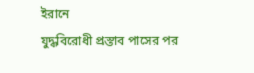ইরানে
যুদ্ধবিরোধী প্রস্তাব পাসের পর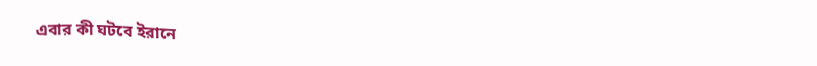এবার কী ঘটবে ইরানে